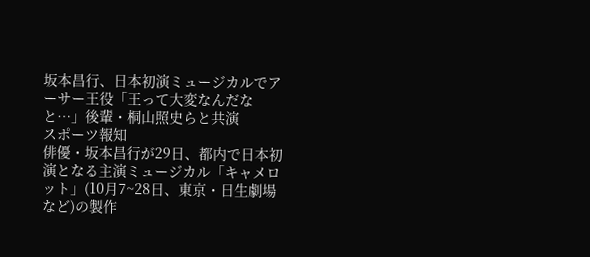坂本昌行、日本初演ミュージカルでアーサー王役「王って大変なんだなと…」後輩・桐山照史らと共演
スポーツ報知
俳優・坂本昌行が29日、都内で日本初演となる主演ミュージカル「キャメロット」(10月7~28日、東京・日生劇場など)の製作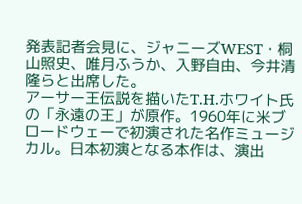発表記者会見に、ジャニーズWEST・桐山照史、唯月ふうか、入野自由、今井清隆らと出席した。
アーサー王伝説を描いたT.H.ホワイト氏の「永遠の王」が原作。1960年に米ブロードウェーで初演された名作ミュージカル。日本初演となる本作は、演出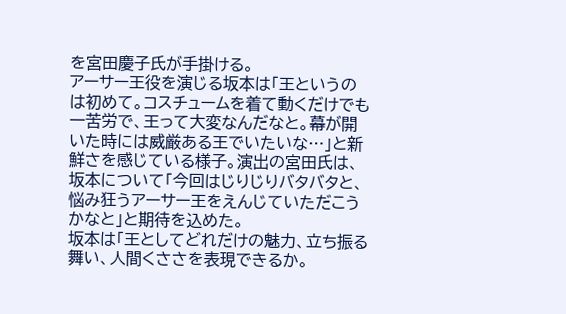を宮田慶子氏が手掛ける。
アーサー王役を演じる坂本は「王というのは初めて。コスチュームを着て動くだけでも一苦労で、王って大変なんだなと。幕が開いた時には威厳ある王でいたいな…」と新鮮さを感じている様子。演出の宮田氏は、坂本について「今回はじりじりバタバタと、悩み狂うアーサー王をえんじていただこうかなと」と期待を込めた。
坂本は「王としてどれだけの魅力、立ち振る舞い、人間くささを表現できるか。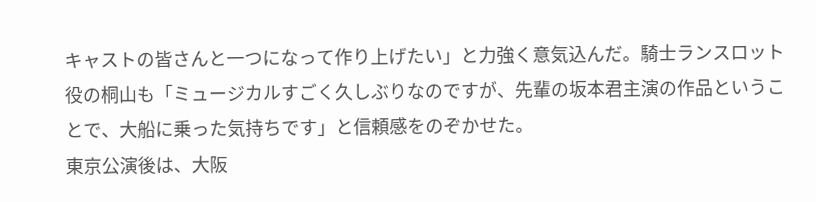キャストの皆さんと一つになって作り上げたい」と力強く意気込んだ。騎士ランスロット役の桐山も「ミュージカルすごく久しぶりなのですが、先輩の坂本君主演の作品ということで、大船に乗った気持ちです」と信頼感をのぞかせた。
東京公演後は、大阪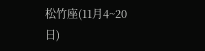松竹座(11月4~20日)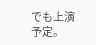でも上演予定。